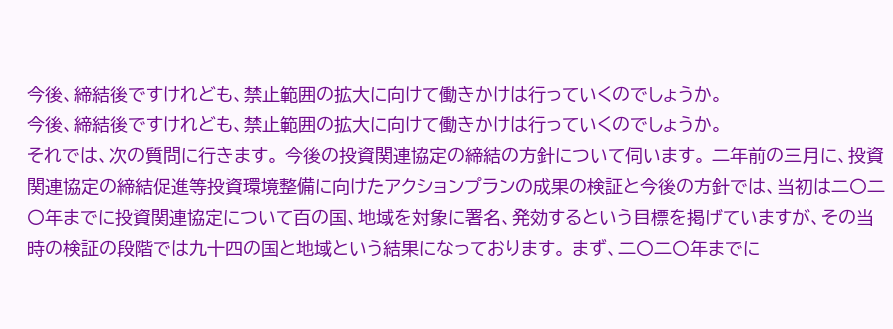今後、締結後ですけれども、禁止範囲の拡大に向けて働きかけは行っていくのでしょうか。
今後、締結後ですけれども、禁止範囲の拡大に向けて働きかけは行っていくのでしょうか。
それでは、次の質問に行きます。 今後の投資関連協定の締結の方針について伺います。 二年前の三月に、投資関連協定の締結促進等投資環境整備に向けたアクションプランの成果の検証と今後の方針では、当初は二〇二〇年までに投資関連協定について百の国、地域を対象に署名、発効するという目標を掲げていますが、その当時の検証の段階では九十四の国と地域という結果になっております。 まず、二〇二〇年までに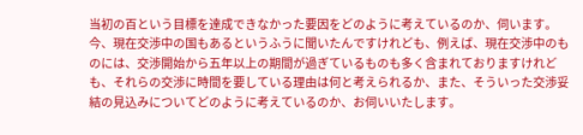当初の百という目標を達成できなかった要因をどのように考えているのか、伺います。
今、現在交渉中の国もあるというふうに聞いたんですけれども、例えば、現在交渉中のものには、交渉開始から五年以上の期間が過ぎているものも多く含まれておりますけれども、それらの交渉に時間を要している理由は何と考えられるか、また、そういった交渉妥結の見込みについてどのように考えているのか、お伺いいたします。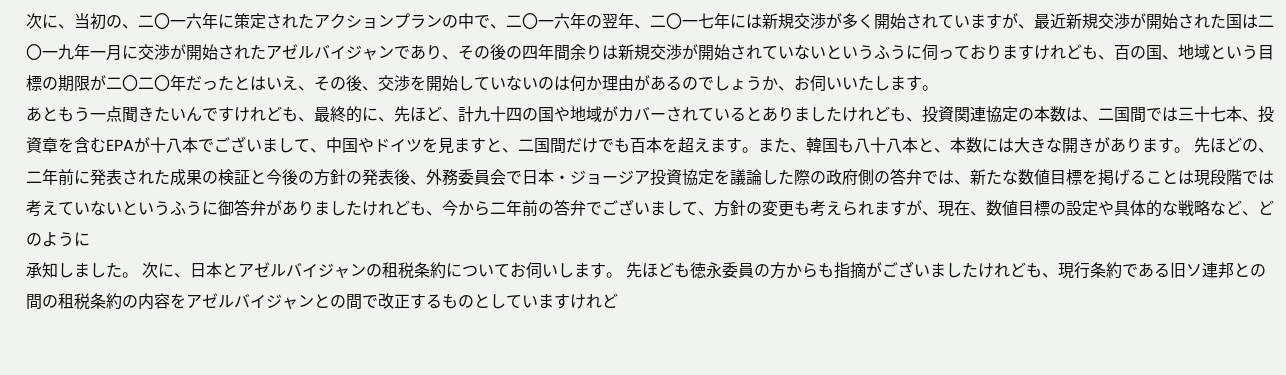次に、当初の、二〇一六年に策定されたアクションプランの中で、二〇一六年の翌年、二〇一七年には新規交渉が多く開始されていますが、最近新規交渉が開始された国は二〇一九年一月に交渉が開始されたアゼルバイジャンであり、その後の四年間余りは新規交渉が開始されていないというふうに伺っておりますけれども、百の国、地域という目標の期限が二〇二〇年だったとはいえ、その後、交渉を開始していないのは何か理由があるのでしょうか、お伺いいたします。
あともう一点聞きたいんですけれども、最終的に、先ほど、計九十四の国や地域がカバーされているとありましたけれども、投資関連協定の本数は、二国間では三十七本、投資章を含むEPAが十八本でございまして、中国やドイツを見ますと、二国間だけでも百本を超えます。また、韓国も八十八本と、本数には大きな開きがあります。 先ほどの、二年前に発表された成果の検証と今後の方針の発表後、外務委員会で日本・ジョージア投資協定を議論した際の政府側の答弁では、新たな数値目標を掲げることは現段階では考えていないというふうに御答弁がありましたけれども、今から二年前の答弁でございまして、方針の変更も考えられますが、現在、数値目標の設定や具体的な戦略など、どのように
承知しました。 次に、日本とアゼルバイジャンの租税条約についてお伺いします。 先ほども徳永委員の方からも指摘がございましたけれども、現行条約である旧ソ連邦との間の租税条約の内容をアゼルバイジャンとの間で改正するものとしていますけれど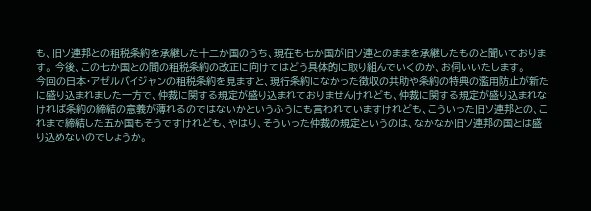も、旧ソ連邦との租税条約を承継した十二か国のうち、現在も七か国が旧ソ連とのままを承継したものと聞いております。 今後、この七か国との間の租税条約の改正に向けてはどう具体的に取り組んでいくのか、お伺いいたします。
今回の日本・アゼルバイジャンの租税条約を見ますと、現行条約になかった徴収の共助や条約の特典の濫用防止が新たに盛り込まれました一方で、仲裁に関する規定が盛り込まれておりませんけれども、仲裁に関する規定が盛り込まれなければ条約の締結の意義が薄れるのではないかというふうにも言われていますけれども、こういった旧ソ連邦との、これまで締結した五か国もそうですけれども、やはり、そういった仲裁の規定というのは、なかなか旧ソ連邦の国とは盛り込めないのでしょうか。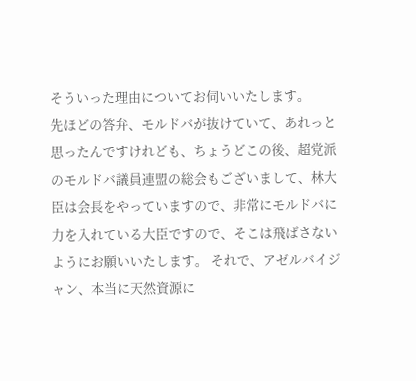そういった理由についてお伺いいたします。
先ほどの答弁、モルドバが抜けていて、あれっと思ったんですけれども、ちょうどこの後、超党派のモルドバ議員連盟の総会もございまして、林大臣は会長をやっていますので、非常にモルドバに力を入れている大臣ですので、そこは飛ばさないようにお願いいたします。 それで、アゼルバイジャン、本当に天然資源に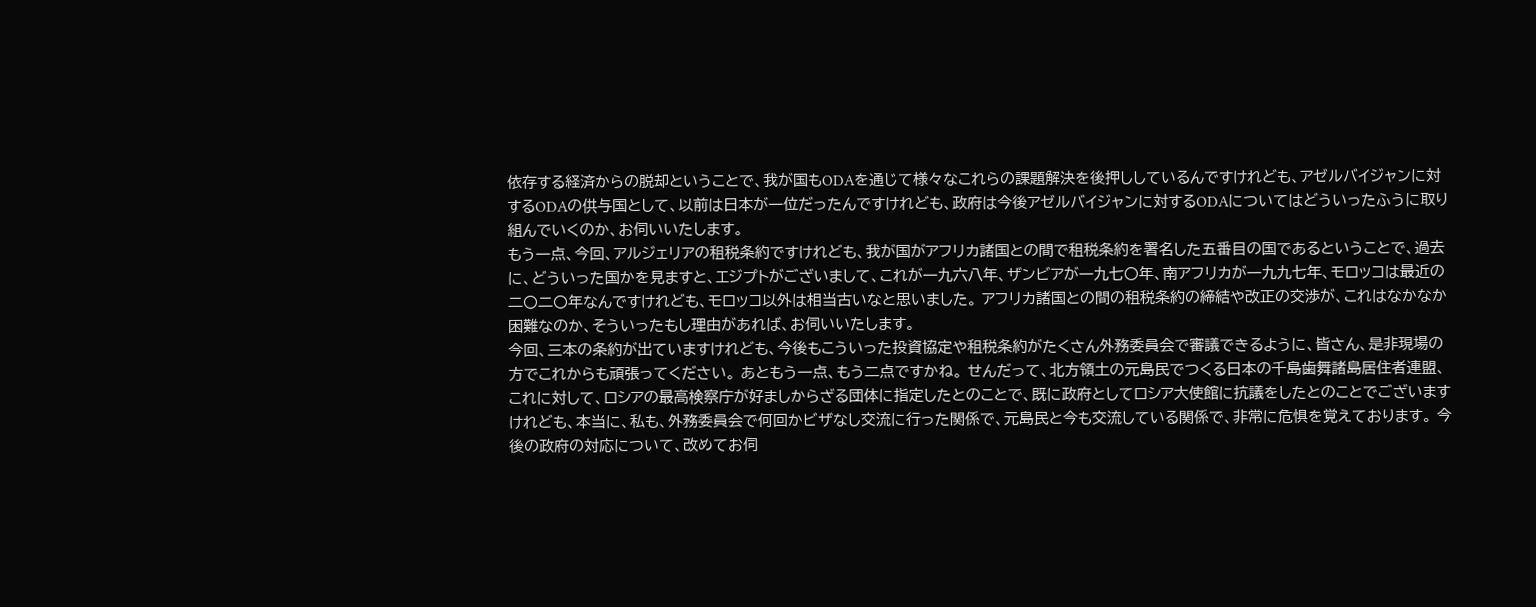依存する経済からの脱却ということで、我が国もODAを通じて様々なこれらの課題解決を後押ししているんですけれども、アゼルバイジャンに対するODAの供与国として、以前は日本が一位だったんですけれども、政府は今後アゼルバイジャンに対するODAについてはどういったふうに取り組んでいくのか、お伺いいたします。
もう一点、今回、アルジェリアの租税条約ですけれども、我が国がアフリカ諸国との間で租税条約を署名した五番目の国であるということで、過去に、どういった国かを見ますと、エジプトがございまして、これが一九六八年、ザンビアが一九七〇年、南アフリカが一九九七年、モロッコは最近の二〇二〇年なんですけれども、モロッコ以外は相当古いなと思いました。 アフリカ諸国との間の租税条約の締結や改正の交渉が、これはなかなか困難なのか、そういったもし理由があれば、お伺いいたします。
今回、三本の条約が出ていますけれども、今後もこういった投資協定や租税条約がたくさん外務委員会で審議できるように、皆さん、是非現場の方でこれからも頑張ってください。 あともう一点、もう二点ですかね。 せんだって、北方領土の元島民でつくる日本の千島歯舞諸島居住者連盟、これに対して、ロシアの最高検察庁が好ましからざる団体に指定したとのことで、既に政府としてロシア大使館に抗議をしたとのことでございますけれども、本当に、私も、外務委員会で何回かビザなし交流に行った関係で、元島民と今も交流している関係で、非常に危惧を覚えております。 今後の政府の対応について、改めてお伺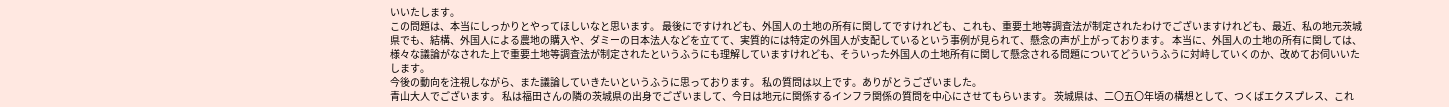いいたします。
この問題は、本当にしっかりとやってほしいなと思います。 最後にですけれども、外国人の土地の所有に関してですけれども、これも、重要土地等調査法が制定されたわけでございますけれども、最近、私の地元茨城県でも、結構、外国人による農地の購入や、ダミーの日本法人などを立てて、実質的には特定の外国人が支配しているという事例が見られて、懸念の声が上がっております。 本当に、外国人の土地の所有に関しては、様々な議論がなされた上で重要土地等調査法が制定されたというふうにも理解していますけれども、そういった外国人の土地所有に関して懸念される問題についてどういうふうに対峙していくのか、改めてお伺いいたします。
今後の動向を注視しながら、また議論していきたいというふうに思っております。 私の質問は以上です。ありがとうございました。
青山大人でございます。 私は福田さんの隣の茨城県の出身でございまして、今日は地元に関係するインフラ関係の質問を中心にさせてもらいます。 茨城県は、二〇五〇年頃の構想として、つくばエクスプレス、これ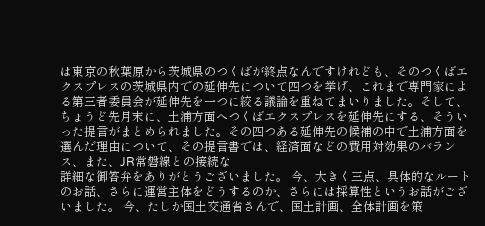は東京の秋葉原から茨城県のつくばが終点なんですけれども、そのつくばエクスプレスの茨城県内での延伸先について四つを挙げ、これまで専門家による第三者委員会が延伸先を一つに絞る議論を重ねてまいりました。そして、ちょうど先月末に、土浦方面へつくばエクスプレスを延伸先にする、そういった提言がまとめられました。その四つある延伸先の候補の中で土浦方面を選んだ理由について、その提言書では、経済面などの費用対効果のバランス、また、JR常磐線との接続な
詳細な御答弁をありがとうございました。 今、大きく三点、具体的なルートのお話、さらに運営主体をどうするのか、さらには採算性というお話がございました。 今、たしか国土交通省さんで、国土計画、全体計画を策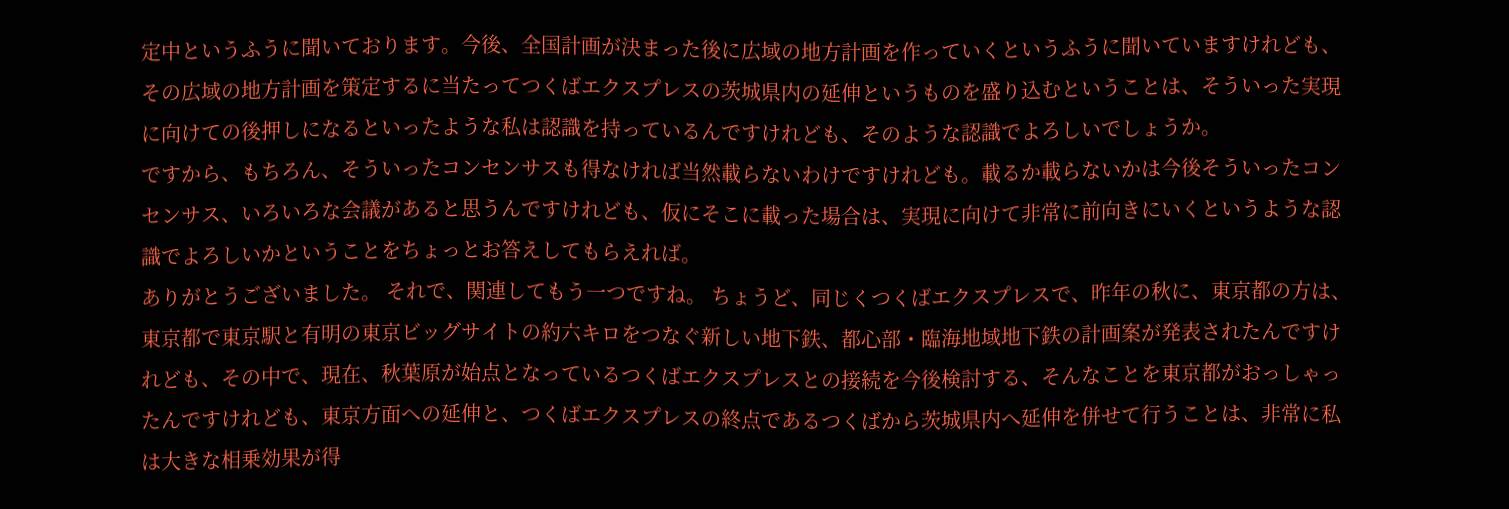定中というふうに聞いております。今後、全国計画が決まった後に広域の地方計画を作っていくというふうに聞いていますけれども、その広域の地方計画を策定するに当たってつくばエクスプレスの茨城県内の延伸というものを盛り込むということは、そういった実現に向けての後押しになるといったような私は認識を持っているんですけれども、そのような認識でよろしいでしょうか。
ですから、もちろん、そういったコンセンサスも得なければ当然載らないわけですけれども。載るか載らないかは今後そういったコンセンサス、いろいろな会議があると思うんですけれども、仮にそこに載った場合は、実現に向けて非常に前向きにいくというような認識でよろしいかということをちょっとお答えしてもらえれば。
ありがとうございました。 それで、関連してもう一つですね。 ちょうど、同じくつくばエクスプレスで、昨年の秋に、東京都の方は、東京都で東京駅と有明の東京ビッグサイトの約六キロをつなぐ新しい地下鉄、都心部・臨海地域地下鉄の計画案が発表されたんですけれども、その中で、現在、秋葉原が始点となっているつくばエクスプレスとの接続を今後検討する、そんなことを東京都がおっしゃったんですけれども、東京方面への延伸と、つくばエクスプレスの終点であるつくばから茨城県内へ延伸を併せて行うことは、非常に私は大きな相乗効果が得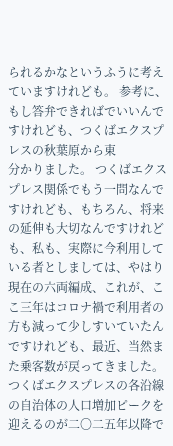られるかなというふうに考えていますけれども。 参考に、もし答弁できればでいいんですけれども、つくばエクスプレスの秋葉原から東
分かりました。 つくばエクスプレス関係でもう一問なんですけれども、もちろん、将来の延伸も大切なんですけれども、私も、実際に今利用している者としましては、やはり現在の六両編成、これが、ここ三年はコロナ禍で利用者の方も減って少しすいていたんですけれども、最近、当然また乗客数が戻ってきました。 つくばエクスプレスの各沿線の自治体の人口増加ピークを迎えるのが二〇二五年以降で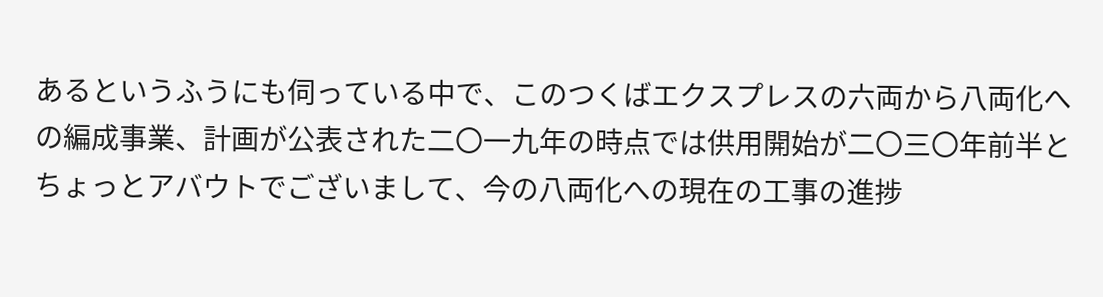あるというふうにも伺っている中で、このつくばエクスプレスの六両から八両化への編成事業、計画が公表された二〇一九年の時点では供用開始が二〇三〇年前半とちょっとアバウトでございまして、今の八両化への現在の工事の進捗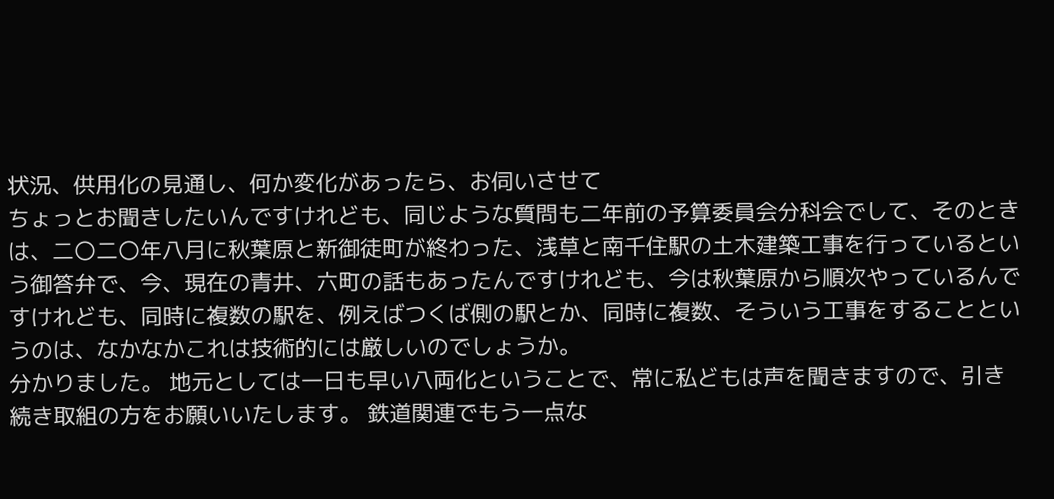状況、供用化の見通し、何か変化があったら、お伺いさせて
ちょっとお聞きしたいんですけれども、同じような質問も二年前の予算委員会分科会でして、そのときは、二〇二〇年八月に秋葉原と新御徒町が終わった、浅草と南千住駅の土木建築工事を行っているという御答弁で、今、現在の青井、六町の話もあったんですけれども、今は秋葉原から順次やっているんですけれども、同時に複数の駅を、例えばつくば側の駅とか、同時に複数、そういう工事をすることというのは、なかなかこれは技術的には厳しいのでしょうか。
分かりました。 地元としては一日も早い八両化ということで、常に私どもは声を聞きますので、引き続き取組の方をお願いいたします。 鉄道関連でもう一点な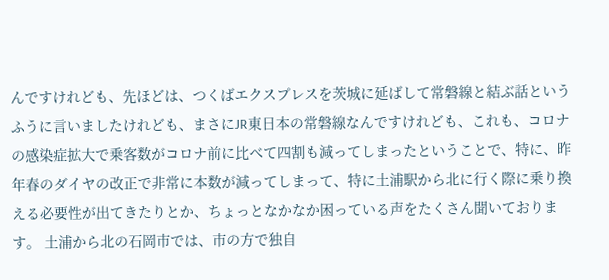んですけれども、先ほどは、つくばエクスプレスを茨城に延ばして常磐線と結ぶ話というふうに言いましたけれども、まさにJR東日本の常磐線なんですけれども、これも、コロナの感染症拡大で乗客数がコロナ前に比べて四割も減ってしまったということで、特に、昨年春のダイヤの改正で非常に本数が減ってしまって、特に土浦駅から北に行く際に乗り換える必要性が出てきたりとか、ちょっとなかなか困っている声をたくさん聞いております。 土浦から北の石岡市では、市の方で独自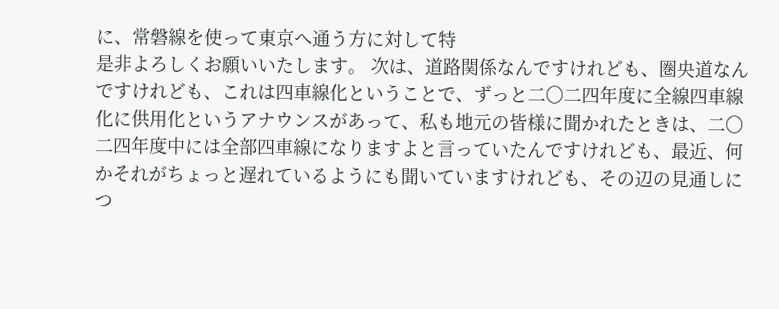に、常磐線を使って東京へ通う方に対して特
是非よろしくお願いいたします。 次は、道路関係なんですけれども、圏央道なんですけれども、これは四車線化ということで、ずっと二〇二四年度に全線四車線化に供用化というアナウンスがあって、私も地元の皆様に聞かれたときは、二〇二四年度中には全部四車線になりますよと言っていたんですけれども、最近、何かそれがちょっと遅れているようにも聞いていますけれども、その辺の見通しにつ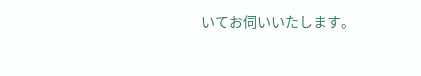いてお伺いいたします。